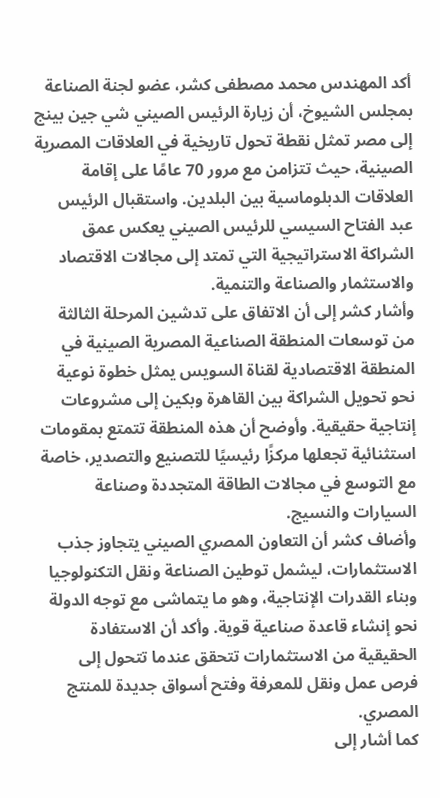أكد المهندس محمد مصطفى كشر، عضو لجنة الصناعة بمجلس الشيوخ، أن زيارة الرئيس الصيني شي جين بينج إلى مصر تمثل نقطة تحول تاريخية في العلاقات المصرية الصينية، حيث تتزامن مع مرور 70 عامًا على إقامة العلاقات الدبلوماسية بين البلدين. واستقبال الرئيس عبد الفتاح السيسي للرئيس الصيني يعكس عمق الشراكة الاستراتيجية التي تمتد إلى مجالات الاقتصاد والاستثمار والصناعة والتنمية.
وأشار كشر إلى أن الاتفاق على تدشين المرحلة الثالثة من توسعات المنطقة الصناعية المصرية الصينية في المنطقة الاقتصادية لقناة السويس يمثل خطوة نوعية نحو تحويل الشراكة بين القاهرة وبكين إلى مشروعات إنتاجية حقيقية. وأوضح أن هذه المنطقة تتمتع بمقومات استثنائية تجعلها مركزًا رئيسيًا للتصنيع والتصدير، خاصة مع التوسع في مجالات الطاقة المتجددة وصناعة السيارات والنسيج.
وأضاف كشر أن التعاون المصري الصيني يتجاوز جذب الاستثمارات، ليشمل توطين الصناعة ونقل التكنولوجيا وبناء القدرات الإنتاجية، وهو ما يتماشى مع توجه الدولة نحو إنشاء قاعدة صناعية قوية. وأكد أن الاستفادة الحقيقية من الاستثمارات تتحقق عندما تتحول إلى فرص عمل ونقل للمعرفة وفتح أسواق جديدة للمنتج المصري.
كما أشار إلى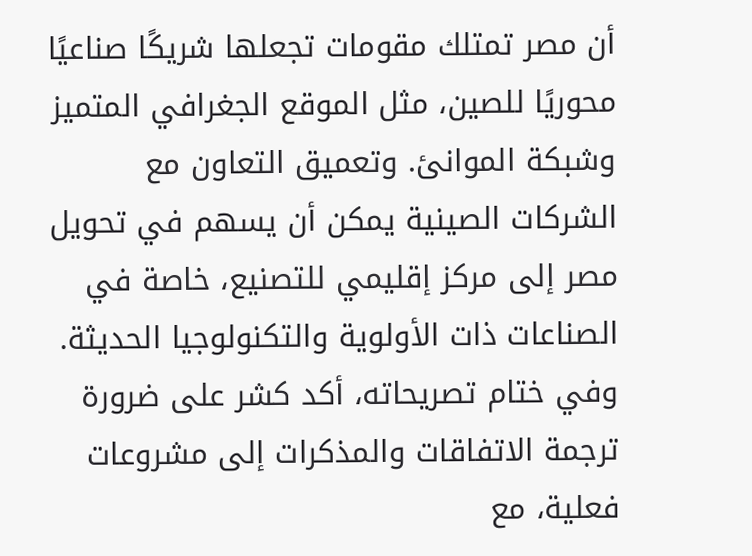أن مصر تمتلك مقومات تجعلها شريكًا صناعيًا محوريًا للصين، مثل الموقع الجغرافي المتميز وشبكة الموانئ. وتعميق التعاون مع الشركات الصينية يمكن أن يسهم في تحويل مصر إلى مركز إقليمي للتصنيع، خاصة في الصناعات ذات الأولوية والتكنولوجيا الحديثة.
وفي ختام تصريحاته، أكد كشر على ضرورة ترجمة الاتفاقات والمذكرات إلى مشروعات فعلية، مع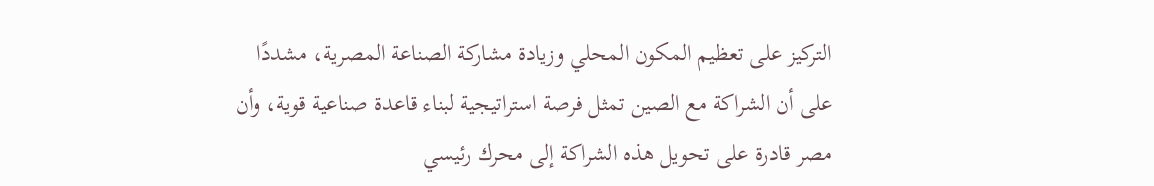التركيز على تعظيم المكون المحلي وزيادة مشاركة الصناعة المصرية، مشددًا على أن الشراكة مع الصين تمثل فرصة استراتيجية لبناء قاعدة صناعية قوية، وأن مصر قادرة على تحويل هذه الشراكة إلى محرك رئيسي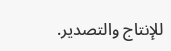للإنتاج والتصدير.